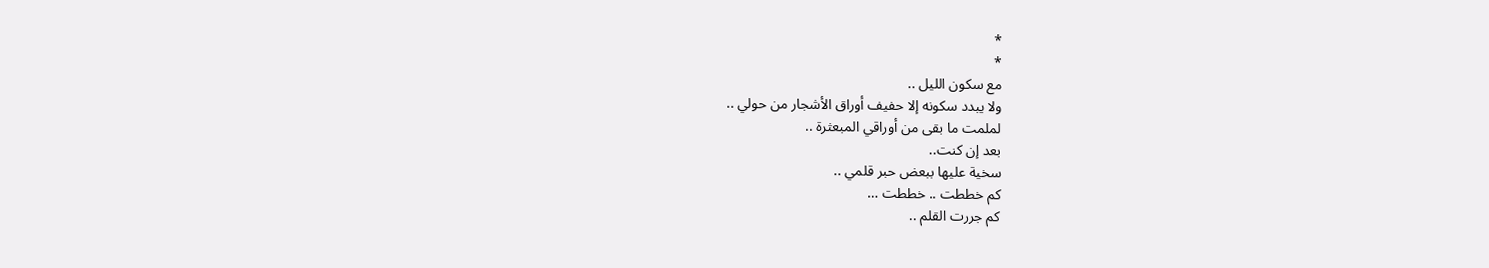*
*
مع سكون الليل ..
ولا يبدد سكونه إلا حفيف أوراق الأشجار من حولي ..
لملمت ما بقى من أوراقي المبعثرة ..
بعد إن كنت..
سخية عليها ببعض حبر قلمي ..
كم خططت .. خططت …
كم جررت القلم ..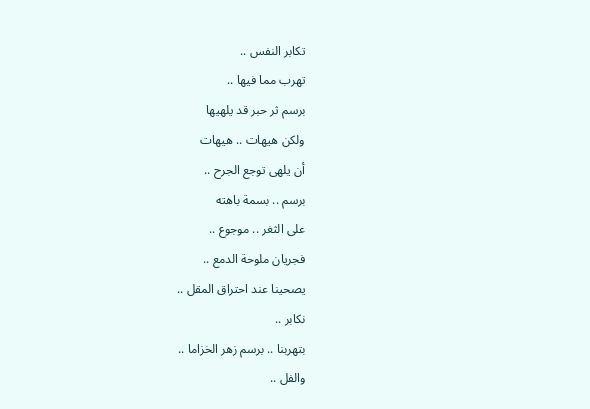تكابر النفس ..
تهرب مما فيها ..
برسم ثر حبر قد يلهيها
ولكن هيهات .. هيهات
أن يلهى توجع الجرح ..
برسم .. بسمة باهته
على الثغر .. موجوع ..
فجريان ملوحة الدمع ..
يصحينا عند احتراق المقل ..
نكابر ..
بتهربنا .. برسم زهر الخزاما ..
والفل ..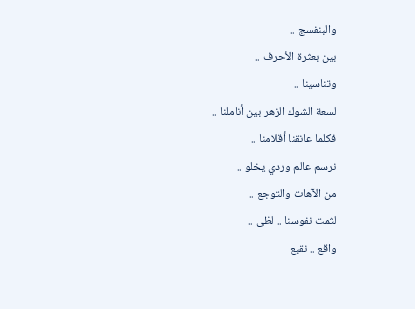والبنفسج ..
بين بعثرة الأحرف ..
وتناسينا ..
لسعة الشوك الزهر بين أناملنا ..
فكلما عانقنا أقلامنا ..
نرسم عالم وردي يخلو ..
من الآهات والتوجع ..
لثمت نفوسنا .. لظى ..
واقع .. نقبع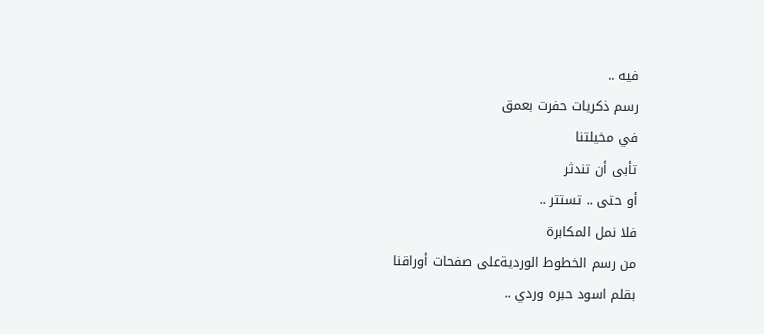فيه ..
رسم ذكريات حفرت بعمق
في مخيلتنا
تأبى أن تندثر
أو حتى .. تستتر ..
فلا نمل المكابرة
من رسم الخطوط الورديةعلى صفحات أوراقنا
بقلم اسود حبره وردي ..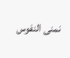نمنى النفوس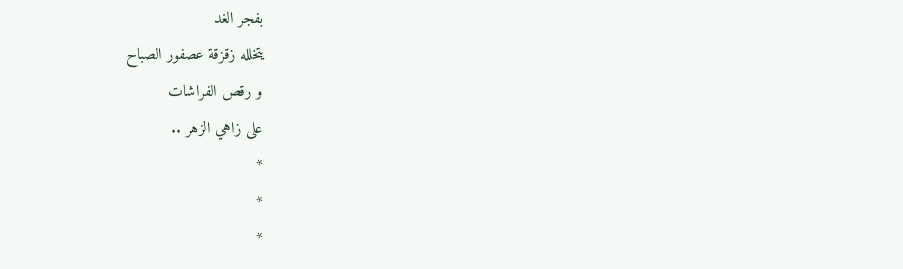بفجر الغد
يتخلله زقزقة عصفور الصباح
و رقص الفراشات
على زاهي الزهر ..
*
*
*